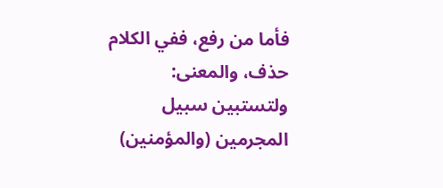فأما من رفع، ففي الكلام حذف، والمعنى: ولتستبين سبيل المجرمين (والمؤمنين)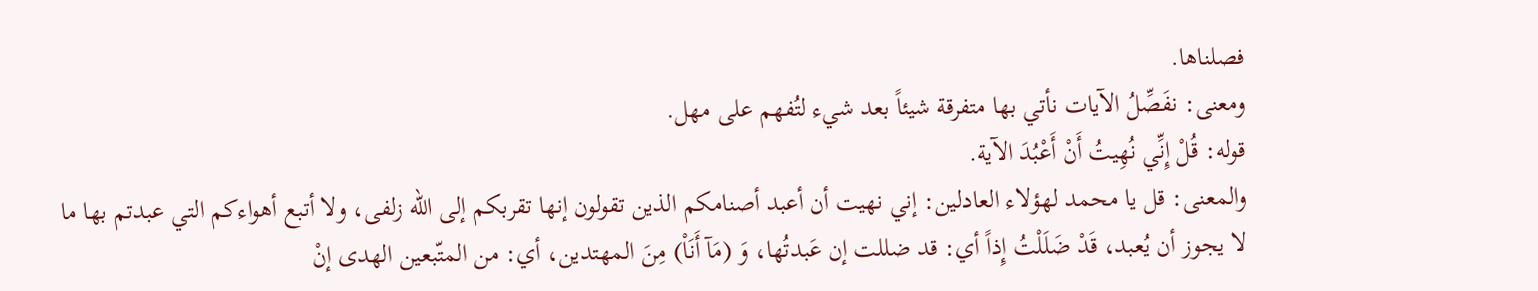فصلناها.
ومعنى: نفَصِّلُ الآيات نأتي بها متفرقة شيئاً بعد شيء لتُفهم على مهل.
قوله: قُلْ إِنِّي نُهِيتُ أَنْ أَعْبُدَ الآية.
والمعنى: قل يا محمد لهؤلاء العادلين: إني نهيت أن أعبد أصنامكم الذين تقولون إنها تقربكم إلى الله زلفى، ولا أتبع أهواءكم التي عبدتم بها ما لا يجوز أن يُعبد، قَدْ ضَلَلْتُ إِذاً أي: قد ضللت إن عَبدتُها، وَ (مَآ أَنَاْ) مِنَ المهتدين، أي: من المتّبعين الهدى إنْ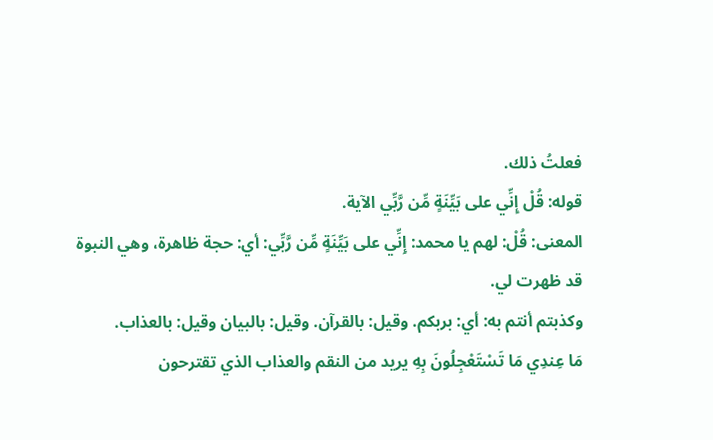فعلتُ ذلك.
قوله: قُلْ إِنِّي على بَيِّنَةٍ مِّن رَّبِّي الآية.
المعنى: قُلْ: لهم يا محمد: إِنِّي على بَيِّنَةٍ مِّن رَّبِّي: أي: حجة ظاهرة، وهي النبوة
قد ظهرت لي.
وكذبتم أنتم به: أي: بربكم. وقيل: بالقرآن. وقيل: بالبيان وقيل: بالعذاب.
مَا عِندِي مَا تَسْتَعْجِلُونَ بِهِ يريد من النقم والعذاب الذي تقترحون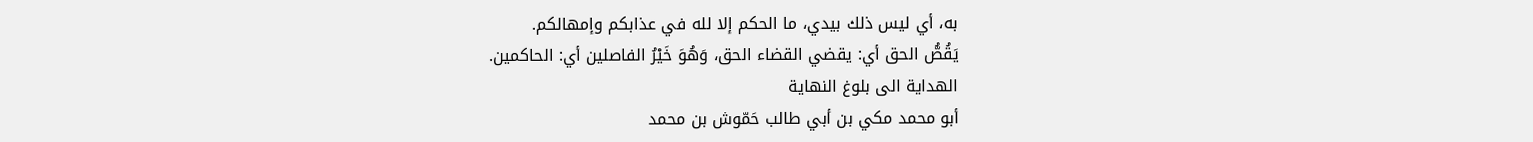به، أي ليس ذلك بيدي، ما الحكم إلا لله في عذابكم وإمهالكم.
يَقُصُّ الحق أي: يقضي القضاء الحق، وَهُوَ خَيْرُ الفاصلين أي: الحاكمين.
الهداية الى بلوغ النهاية
أبو محمد مكي بن أبي طالب حَمّوش بن محمد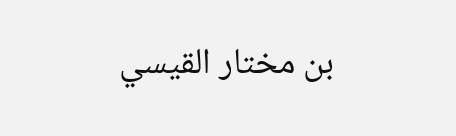بن مختار القيسي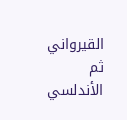القيرواني ثم الأندلسي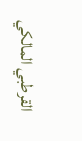القرطبي المالكي